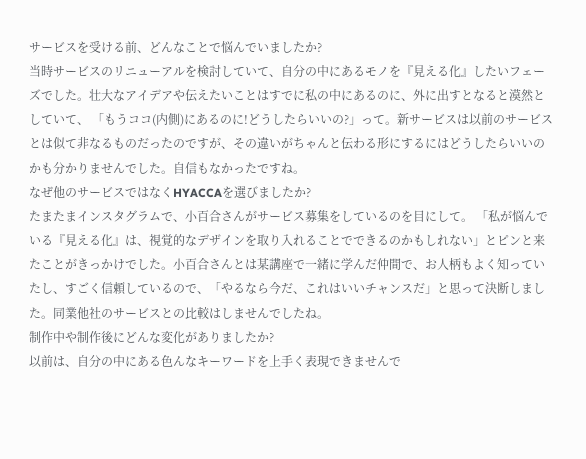サービスを受ける前、どんなことで悩んでいましたか?
当時サービスのリニューアルを検討していて、自分の中にあるモノを『見える化』したいフェーズでした。壮大なアイデアや伝えたいことはすでに私の中にあるのに、外に出すとなると漠然としていて、 「もうココ(内側)にあるのに!どうしたらいいの?」って。新サービスは以前のサービスとは似て非なるものだったのですが、その違いがちゃんと伝わる形にするにはどうしたらいいのかも分かりませんでした。自信もなかったですね。
なぜ他のサービスではなくHYACCAを選びましたか?
たまたまインスタグラムで、小百合さんがサービス募集をしているのを目にして。 「私が悩んでいる『見える化』は、視覚的なデザインを取り入れることでできるのかもしれない」とピンと来たことがきっかけでした。小百合さんとは某講座で一緒に学んだ仲間で、お人柄もよく知っていたし、すごく信頼しているので、「やるなら今だ、これはいいチャンスだ」と思って決断しました。同業他社のサービスとの比較はしませんでしたね。
制作中や制作後にどんな変化がありましたか?
以前は、自分の中にある色んなキーワードを上手く表現できませんで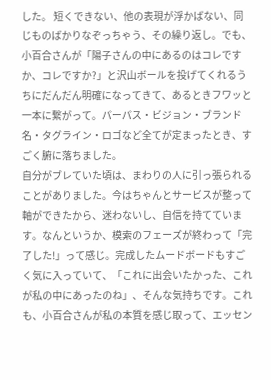した。 短くできない、他の表現が浮かばない、同じものばかりなぞっちゃう、その繰り返し。でも、小百合さんが「陽子さんの中にあるのはコレですか、コレですか?」と沢山ボールを投げてくれるうちにだんだん明確になってきて、あるときフワッと一本に繋がって。パーパス・ビジョン・ブランド名・タグライン・ロゴなど全てが定まったとき、すごく腑に落ちました。
自分がブレていた頃は、まわりの人に引っ張られることがありました。今はちゃんとサービスが整って軸ができたから、迷わないし、自信を持てています。なんというか、模索のフェーズが終わって「完了した!」って感じ。完成したムードボードもすごく気に入っていて、「これに出会いたかった、これが私の中にあったのね」、そんな気持ちです。これも、小百合さんが私の本質を感じ取って、エッセン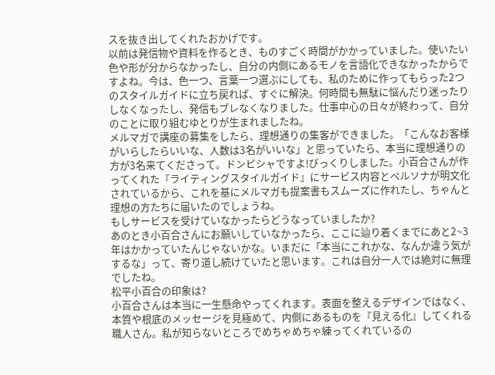スを抜き出してくれたおかげです。
以前は発信物や資料を作るとき、ものすごく時間がかかっていました。使いたい色や形が分からなかったし、自分の内側にあるモノを言語化できなかったからですよね。今は、色一つ、言葉一つ選ぶにしても、私のために作ってもらった2つのスタイルガイドに立ち戻れば、すぐに解決。何時間も無駄に悩んだり迷ったりしなくなったし、発信もブレなくなりました。仕事中心の日々が終わって、自分のことに取り組むゆとりが生まれましたね。
メルマガで講座の募集をしたら、理想通りの集客ができました。「こんなお客様がいらしたらいいな、人数は3名がいいな」と思っていたら、本当に理想通りの方が3名来てくださって。ドンピシャですよ!びっくりしました。小百合さんが作ってくれた『ライティングスタイルガイド』にサービス内容とペルソナが明文化されているから、これを基にメルマガも提案書もスムーズに作れたし、ちゃんと理想の方たちに届いたのでしょうね。
もしサービスを受けていなかったらどうなっていましたか?
あのとき小百合さんにお願いしていなかったら、ここに辿り着くまでにあと2~3年はかかっていたんじゃないかな。いまだに「本当にこれかな、なんか違う気がするな」って、寄り道し続けていたと思います。これは自分一人では絶対に無理でしたね。
松平小百合の印象は?
小百合さんは本当に一生懸命やってくれます。表面を整えるデザインではなく、本質や根底のメッセージを見極めて、内側にあるものを『見える化』してくれる職人さん。私が知らないところでめちゃめちゃ練ってくれているの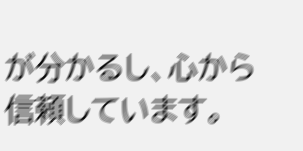が分かるし、心から信頼しています。